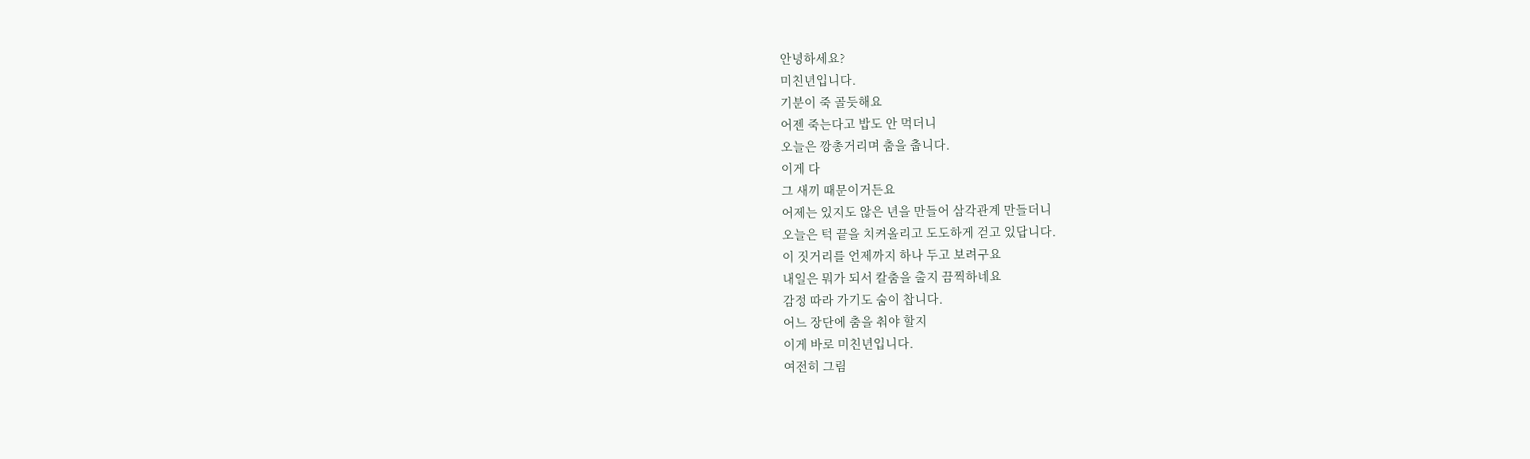안녕하세요?
미친년입니다.
기분이 죽 골듯해요
어젠 죽는다고 밥도 안 먹더니
오늘은 깡총거리며 춤을 춥니다.
이게 다
그 새끼 때문이거든요
어제는 있지도 않은 년을 만들어 삼각관계 만들더니
오늘은 턱 끝을 치켜올리고 도도하게 걷고 있답니다.
이 짓거리를 언제까지 하나 두고 보려구요
내일은 뭐가 되서 칼춤을 출지 끔찍하네요
감정 따라 가기도 숨이 찹니다.
어느 장단에 춤을 춰야 할지
이게 바로 미친년입니다.
여전히 그림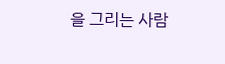을 그리는 사람